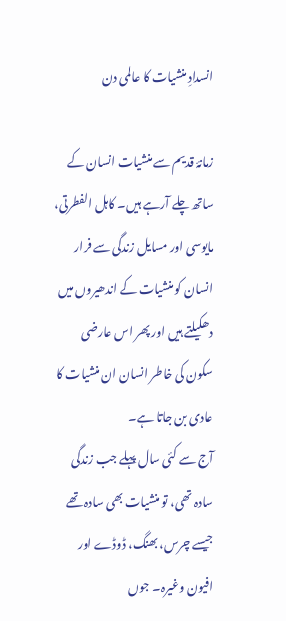انسدادِ منشیات کا عالمی دن

زمانۂ قدیم سے منشیات انسان کے ساتھ چلے آرہے ہیں۔ کاہل الفطرتی، مایوسی اور مسایل زندگی سے فرار انسان کو منشیات کے اندھیروں میں دھکیلتے ہیں اور پھر اس عارضی سکون کی خاطر انسان ان منشیات کا عادی بن جاتا ہے۔
آج سے کئی سال پہلے جب زندگی سادہ تھی، تو منشیات بھی سادہ تھے جیسے چرس، بھنگ، ڈوڈے اور افیون وغیرہ۔ جوں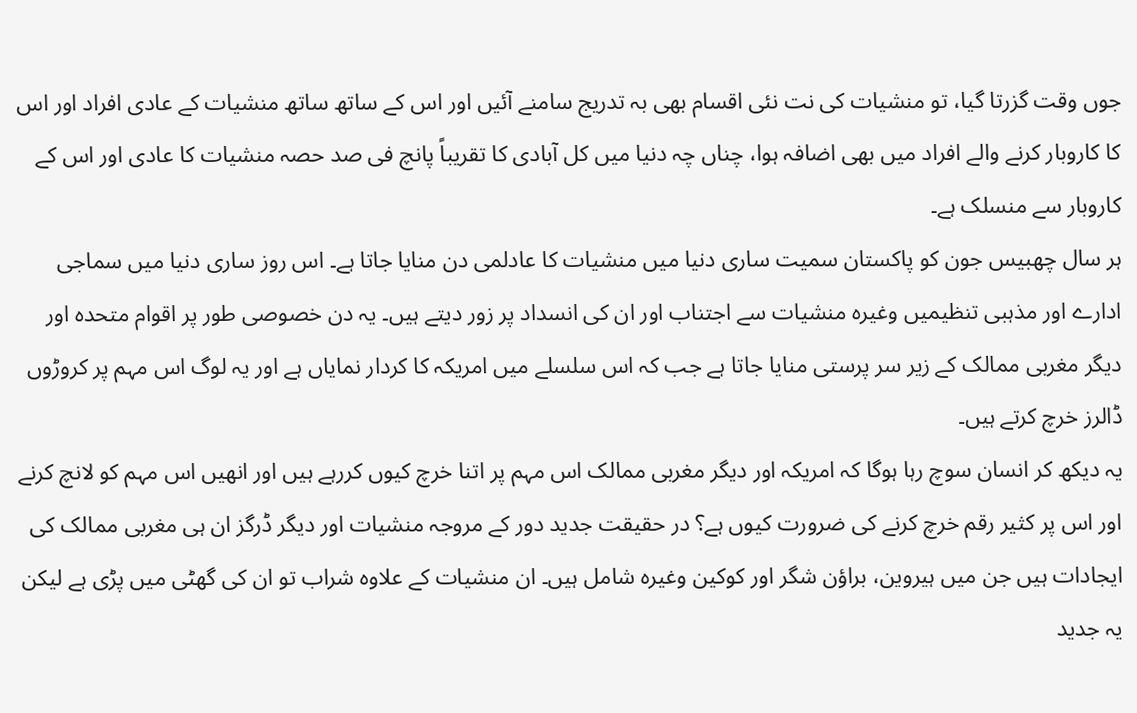جوں وقت گزرتا گیا، تو منشیات کی نت نئی اقسام بھی بہ تدریج سامنے آئیں اور اس کے ساتھ ساتھ منشیات کے عادی افراد اور اس کا کاروبار کرنے والے افراد میں بھی اضافہ ہوا، چناں چہ دنیا میں کل آبادی کا تقریباً پانچ فی صد حصہ منشیات کا عادی اور اس کے کاروبار سے منسلک ہے۔
ہر سال چھبیس جون کو پاکستان سمیت ساری دنیا میں منشیات کا عادلمی دن منایا جاتا ہے۔ اس روز ساری دنیا میں سماجی ادارے اور مذہبی تنظیمیں وغیرہ منشیات سے اجتناب اور ان کی انسداد پر زور دیتے ہیں۔ یہ دن خصوصی طور پر اقوام متحدہ اور دیگر مغربی ممالک کے زیر سر پرستی منایا جاتا ہے جب کہ اس سلسلے میں امریکہ کا کردار نمایاں ہے اور یہ لوگ اس مہم پر کروڑوں ڈالرز خرچ کرتے ہیں۔
یہ دیکھ کر انسان سوچ رہا ہوگا کہ امریکہ اور دیگر مغربی ممالک اس مہم پر اتنا خرچ کیوں کررہے ہیں اور انھیں اس مہم کو لانچ کرنے اور اس پر کثیر رقم خرچ کرنے کی ضرورت کیوں ہے؟ در حقیقت جدید دور کے مروجہ منشیات اور دیگر ڈرگز ان ہی مغربی ممالک کی ایجادات ہیں جن میں ہیروین، براؤن شگر اور کوکین وغیرہ شامل ہیں۔ ان منشیات کے علاوہ شراب تو ان کی گھٹی میں پڑی ہے لیکن یہ جدید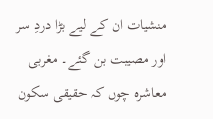منشیات ان کے لیے بڑا دردِ سر اور مصیبت بن گئے۔ مغربی معاشرہ چوں کہ حقیقی سکون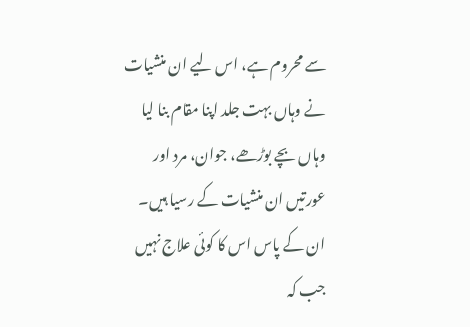سے محروم ہے، اس لیے ان منشیات نے وہاں بہت جلد اپنا مقام بنا لیا وہاں بچے بوڑھے، جوان، مرد اور عورتیں ان منشیات کے رسیا ہیں۔ ان کے پاس اس کا کوئی علاج نہیں جب کہ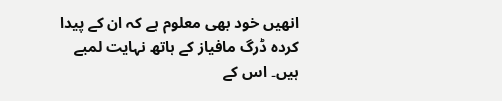انھیں خود بھی معلوم ہے کہ ان کے پیدا کردہ ڈرگ مافیاز کے ہاتھ نہایت لمبے ہیں۔ اس کے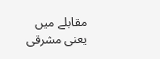مقابلے میں یعنی مشرقی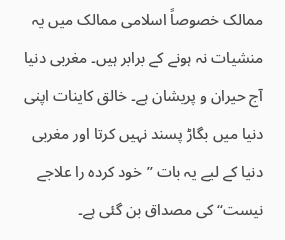ممالک خصوصاً اسلامی ممالک میں یہ منشیات نہ ہونے کے برابر ہیں۔ مغربی دنیا آج حیران و پریشان ہے۔ خالق کاینات اپنی دنیا میں بگاڑ پسند نہیں کرتا اور مغربی دنیا کے لیے یہ بات ’’خود کردہ را علاجے نیست‘‘ کی مصداق بن گئی ہے۔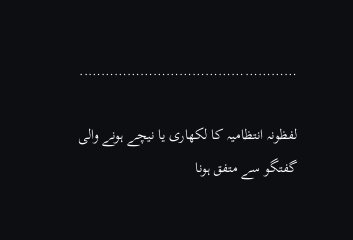…………………………………………..

لفظونہ انتظامیہ کا لکھاری یا نیچے ہونے والی گفتگو سے متفق ہونا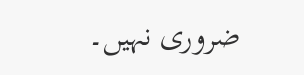ضروری نہیں۔